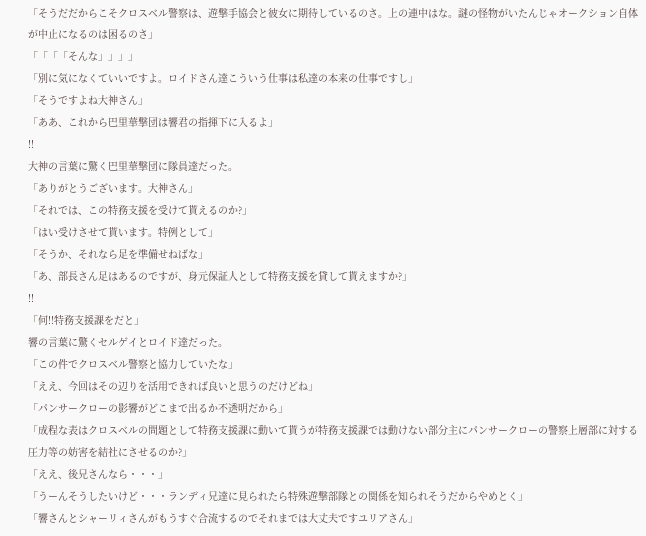「そうだだからこそクロスベル警察は、遊撃手協会と彼女に期待しているのさ。上の連中はな。謎の怪物がいたんじゃオークション自体が中止になるのは困るのさ」
「「「「そんな」」」」
「別に気になくていいですよ。ロイドさん達こういう仕事は私達の本来の仕事ですし」
「そうですよね大神さん」
「ああ、これから巴里華撃団は響君の指揮下に入るよ」
!!
大神の言葉に驚く巴里華撃団に隊員達だった。
「ありがとうございます。大神さん」
「それでは、この特務支援を受けて貰えるのか?」
「はい受けさせて貰います。特例として」
「そうか、それなら足を準備せねばな」
「あ、部長さん足はあるのですが、身元保証人として特務支援を貸して貰えますか?」
!!
「何!!特務支援課をだと」
響の言葉に驚くセルゲイとロイド達だった。
「この件でクロスベル警察と協力していたな」
「ええ、今回はその辺りを活用できれば良いと思うのだけどね」
「パンサークローの影響がどこまで出るか不透明だから」
「成程な表はクロスベルの問題として特務支援課に動いて貰うが特務支援課では動けない部分主にパンサークローの警察上層部に対する圧力等の妨害を結社にさせるのか?」
「ええ、後兄さんなら・・・」
「うーんそうしたいけど・・・ランディ兄達に見られたら特殊遊撃部隊との関係を知られそうだからやめとく」
「響さんとシャーリィさんがもうすぐ合流するのでそれまでは大丈夫ですユリアさん」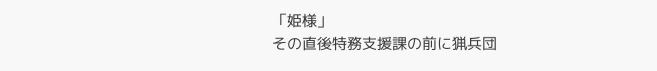「姫様」
その直後特務支援課の前に猟兵団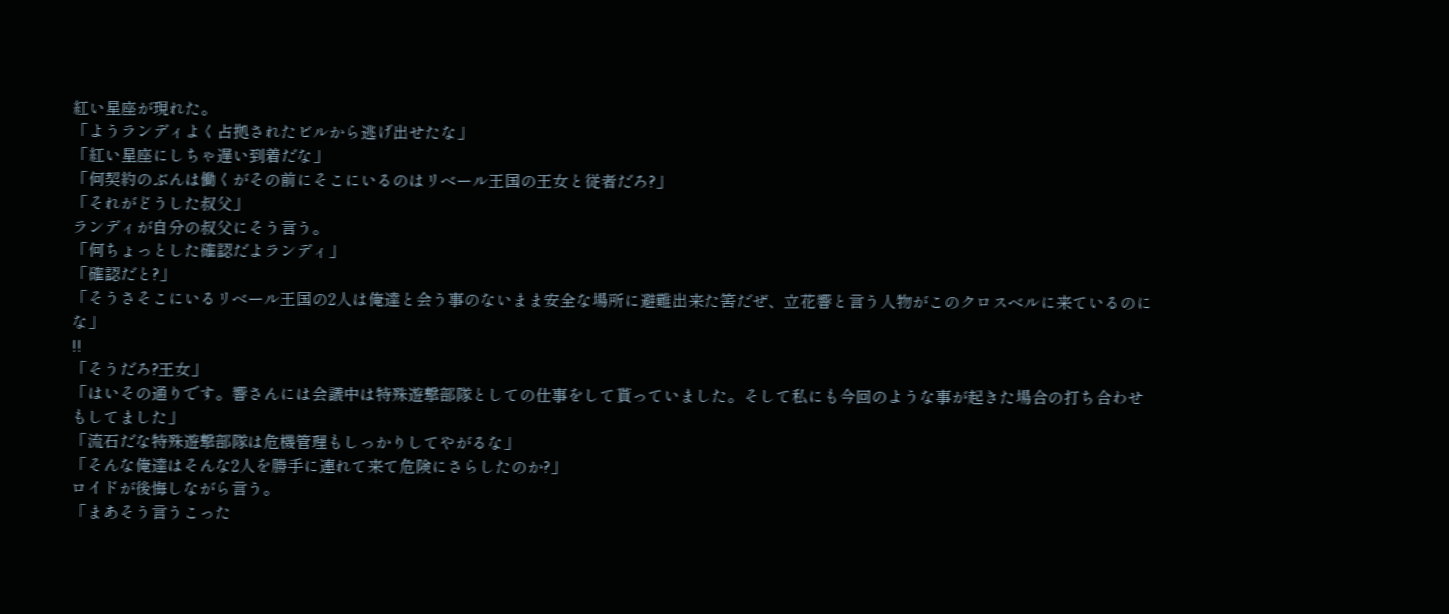紅い星座が現れた。
「ようランディよく占拠されたビルから逃げ出せたな」
「紅い星座にしちゃ遅い到着だな」
「何契約のぶんは働くがその前にそこにいるのはリベール王国の王女と従者だろ?」
「それがどうした叔父」
ランディが自分の叔父にそう言う。
「何ちょっとした確認だよランディ」
「確認だと?」
「そうさそこにいるリベール王国の2人は俺達と会う事のないまま安全な場所に避難出来た筈だぜ、立花響と言う人物がこのクロスベルに来ているのにな」
!!
「そうだろ?王女」
「はいその通りです。響さんには会議中は特殊遊撃部隊としての仕事をして貰っていました。そして私にも今回のような事が起きた場合の打ち合わせもしてました」
「流石だな特殊遊撃部隊は危機管理もしっかりしてやがるな」
「そんな俺達はそんな2人を勝手に連れて来て危険にさらしたのか?」
ロイドが後悔しながら言う。
「まあそう言うこった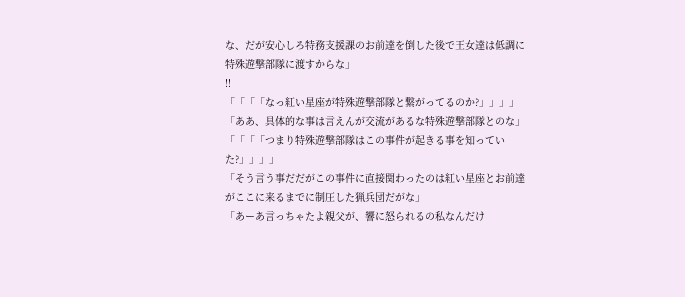な、だが安心しろ特務支援課のお前達を倒した後で王女達は低調に特殊遊撃部隊に渡すからな」
!!
「「「「なっ紅い星座が特殊遊撃部隊と繋がってるのか?」」」」
「ああ、具体的な事は言えんが交流があるな特殊遊撃部隊とのな」
「「「「つまり特殊遊撃部隊はこの事件が起きる事を知っていた?」」」」
「そう言う事だだがこの事件に直接関わったのは紅い星座とお前達がここに来るまでに制圧した猟兵団だがな」
「あーあ言っちゃたよ親父が、響に怒られるの私なんだけ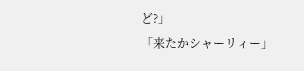ど?」
「来たかシャーリィー」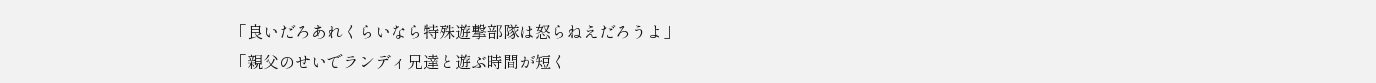「良いだろあれくらいなら特殊遊撃部隊は怒らねえだろうよ」
「親父のせいでランディ兄達と遊ぶ時間が短く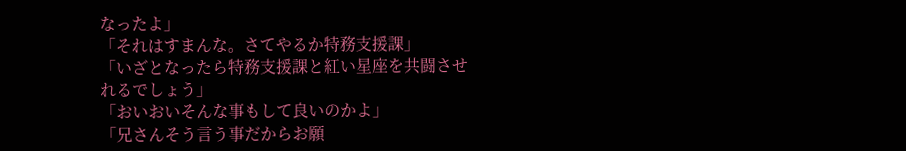なったよ」
「それはすまんな。さてやるか特務支援課」
「いざとなったら特務支援課と紅い星座を共闘させれるでしょう」
「おいおいそんな事もして良いのかよ」
「兄さんそう言う事だからお願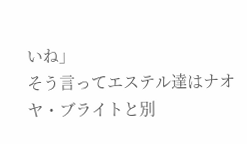いね」
そう言ってエステル達はナオヤ・ブライトと別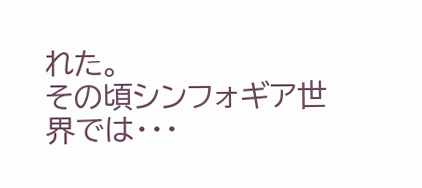れた。
その頃シンフォギア世界では・・・